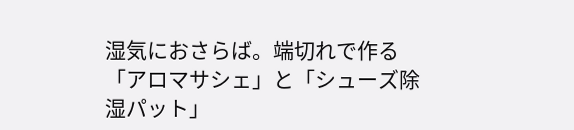湿気におさらば。端切れで作る
「アロマサシェ」と「シューズ除湿パット」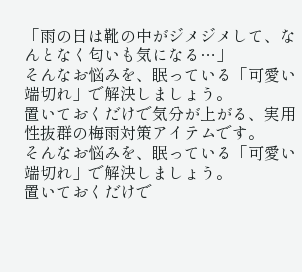「雨の日は靴の中がジメジメして、なんとなく匂いも気になる…」
そんなお悩みを、眠っている「可愛い端切れ」で解決しましょう。
置いておくだけで気分が上がる、実用性抜群の梅雨対策アイテムです。
そんなお悩みを、眠っている「可愛い端切れ」で解決しましょう。
置いておくだけで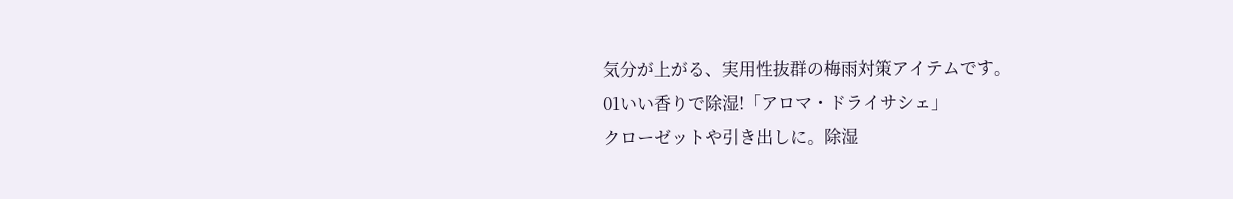気分が上がる、実用性抜群の梅雨対策アイテムです。
01いい香りで除湿!「アロマ・ドライサシェ」
クローゼットや引き出しに。除湿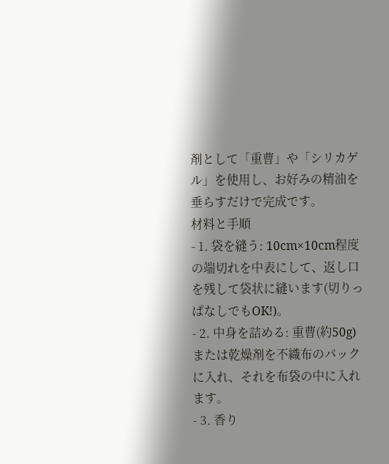剤として「重曹」や「シリカゲル」を使用し、お好みの精油を垂らすだけで完成です。
材料と手順
- 1. 袋を縫う: 10cm×10cm程度の端切れを中表にして、返し口を残して袋状に縫います(切りっぱなしでもOK!)。
- 2. 中身を詰める: 重曹(約50g)または乾燥剤を不織布のパックに入れ、それを布袋の中に入れます。
- 3. 香り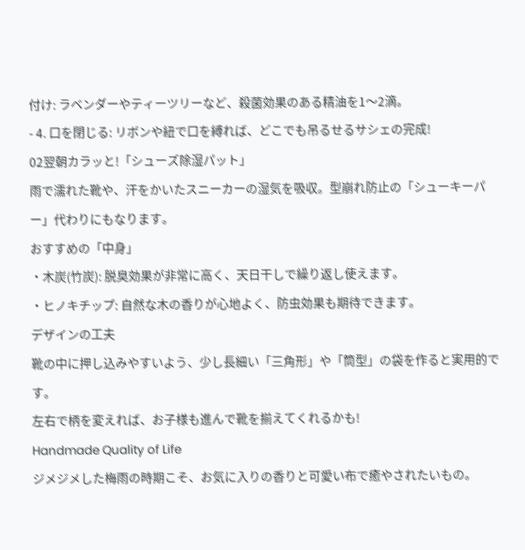付け: ラベンダーやティーツリーなど、殺菌効果のある精油を1〜2滴。
- 4. 口を閉じる: リボンや紐で口を縛れば、どこでも吊るせるサシェの完成!
02翌朝カラッと!「シューズ除湿パット」
雨で濡れた靴や、汗をかいたスニーカーの湿気を吸収。型崩れ防止の「シューキーパー」代わりにもなります。
おすすめの「中身」
・木炭(竹炭): 脱臭効果が非常に高く、天日干しで繰り返し使えます。
・ヒノキチップ: 自然な木の香りが心地よく、防虫効果も期待できます。
デザインの工夫
靴の中に押し込みやすいよう、少し長細い「三角形」や「筒型」の袋を作ると実用的です。
左右で柄を変えれば、お子様も進んで靴を揃えてくれるかも!
Handmade Quality of Life
ジメジメした梅雨の時期こそ、お気に入りの香りと可愛い布で癒やされたいもの。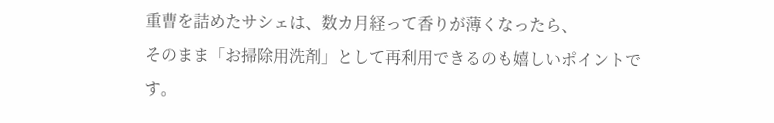重曹を詰めたサシェは、数カ月経って香りが薄くなったら、
そのまま「お掃除用洗剤」として再利用できるのも嬉しいポイントです。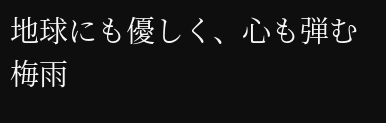地球にも優しく、心も弾む梅雨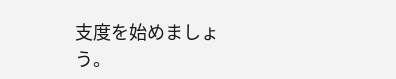支度を始めましょう。